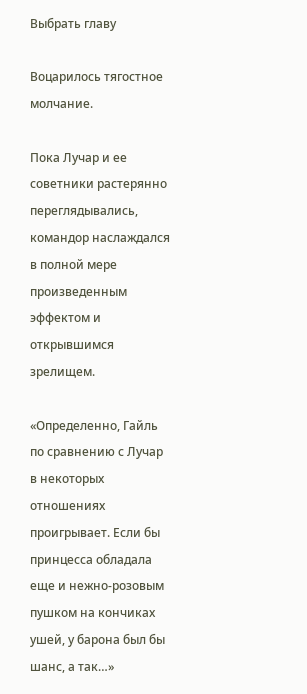Выбрать главу

Воцарилось тягостное молчание.

Пока Лучар и ее советники растерянно переглядывались, командор наслаждался в полной мере произведенным эффектом и открывшимся зрелищем.

«Определенно, Гайль по сравнению с Лучар в некоторых отношениях проигрывает. Если бы принцесса обладала еще и нежно-розовым пушком на кончиках ушей, у барона был бы шанс, а так…»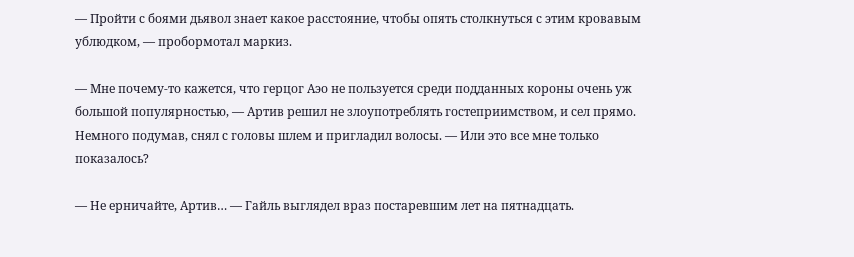— Пройти с боями дьявол знает какое расстояние, чтобы опять столкнуться с этим кровавым ублюдком, — пробормотал маркиз.

— Мне почему-то кажется, что герцог Аэо не пользуется среди подданных короны очень уж большой популярностью, — Артив решил не злоупотреблять гостеприимством, и сел прямо. Немного подумав, снял с головы шлем и пригладил волосы. — Или это все мне только показалось?

— Не ерничайте, Артив… — Гайль выглядел враз постаревшим лет на пятнадцать.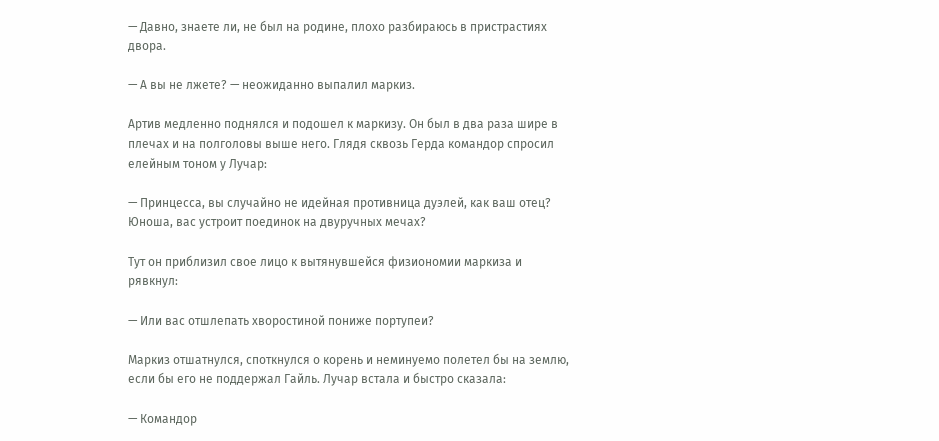— Давно, знаете ли, не был на родине, плохо разбираюсь в пристрастиях двора.

— А вы не лжете? — неожиданно выпалил маркиз.

Артив медленно поднялся и подошел к маркизу. Он был в два раза шире в плечах и на полголовы выше него. Глядя сквозь Герда командор спросил елейным тоном у Лучар:

— Принцесса, вы случайно не идейная противница дуэлей, как ваш отец? Юноша, вас устроит поединок на двуручных мечах?

Тут он приблизил свое лицо к вытянувшейся физиономии маркиза и рявкнул:

— Или вас отшлепать хворостиной пониже портупеи?

Маркиз отшатнулся, споткнулся о корень и неминуемо полетел бы на землю, если бы его не поддержал Гайль. Лучар встала и быстро сказала:

— Командор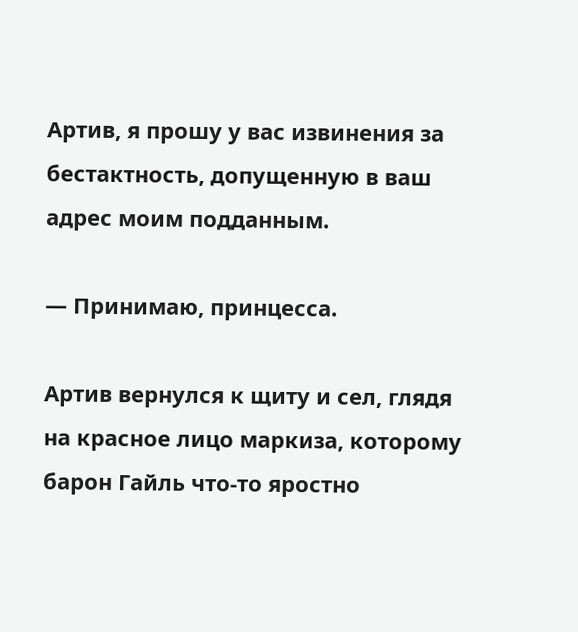Артив, я прошу у вас извинения за бестактность, допущенную в ваш адрес моим подданным.

— Принимаю, принцесса.

Артив вернулся к щиту и сел, глядя на красное лицо маркиза, которому барон Гайль что-то яростно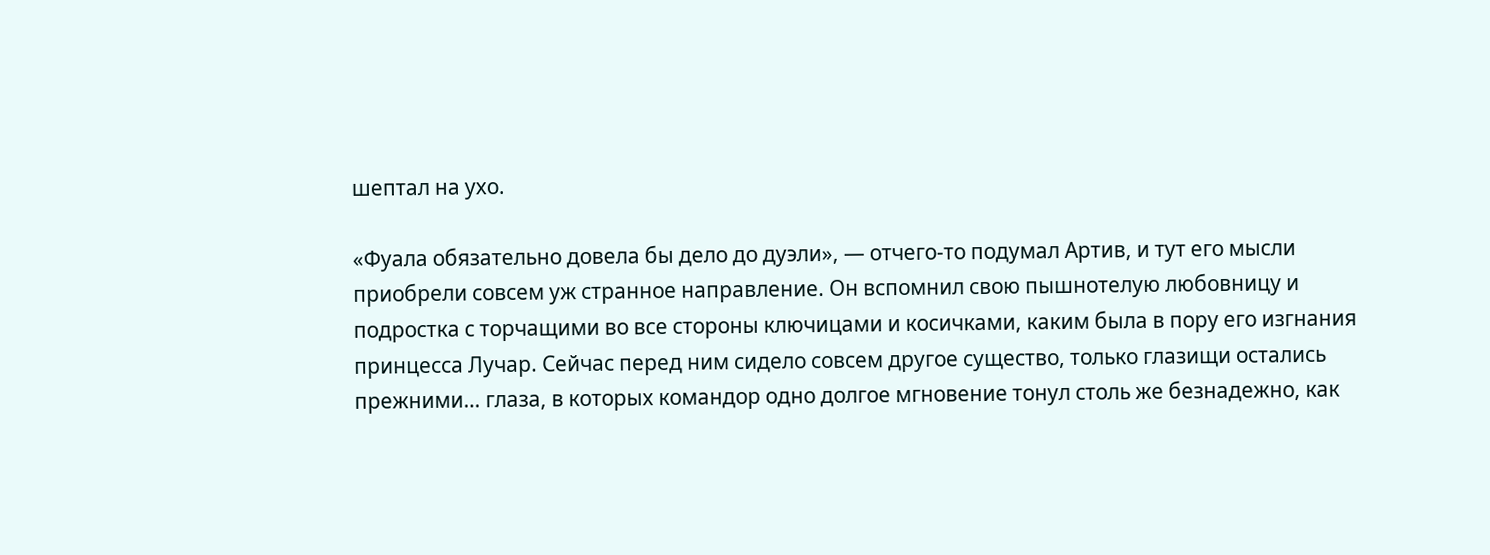шептал на ухо.

«Фуала обязательно довела бы дело до дуэли», — отчего-то подумал Артив, и тут его мысли приобрели совсем уж странное направление. Он вспомнил свою пышнотелую любовницу и подростка с торчащими во все стороны ключицами и косичками, каким была в пору его изгнания принцесса Лучар. Сейчас перед ним сидело совсем другое существо, только глазищи остались прежними… глаза, в которых командор одно долгое мгновение тонул столь же безнадежно, как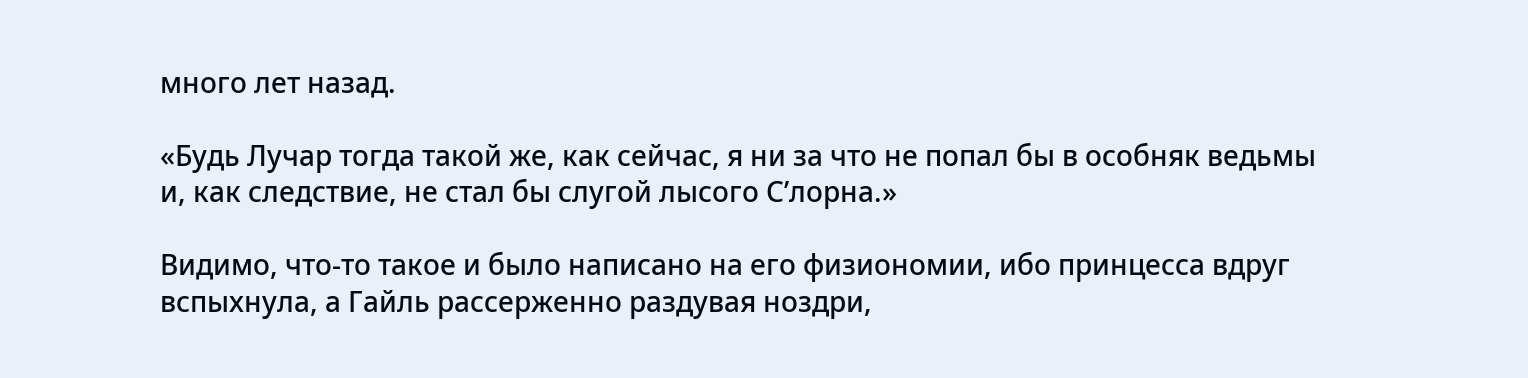много лет назад.

«Будь Лучар тогда такой же, как сейчас, я ни за что не попал бы в особняк ведьмы и, как следствие, не стал бы слугой лысого С’лорна.»

Видимо, что-то такое и было написано на его физиономии, ибо принцесса вдруг вспыхнула, а Гайль рассерженно раздувая ноздри,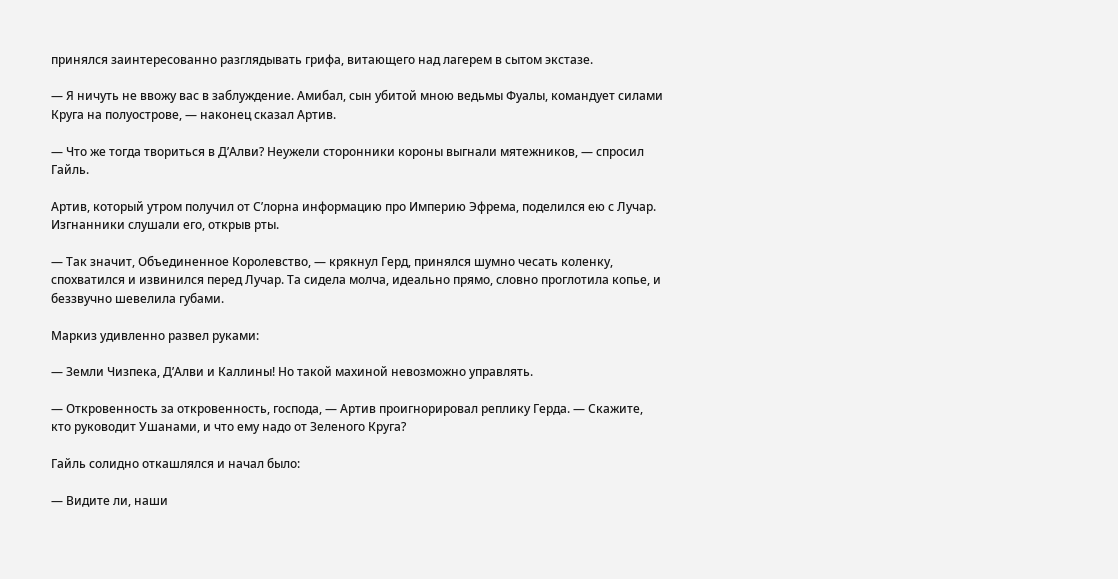принялся заинтересованно разглядывать грифа, витающего над лагерем в сытом экстазе.

— Я ничуть не ввожу вас в заблуждение. Амибал, сын убитой мною ведьмы Фуалы, командует силами Круга на полуострове, — наконец сказал Артив.

— Что же тогда твориться в Д’Алви? Неужели сторонники короны выгнали мятежников, — спросил Гайль.

Артив, который утром получил от С’лорна информацию про Империю Эфрема, поделился ею с Лучар. Изгнанники слушали его, открыв рты.

— Так значит, Объединенное Королевство, — крякнул Герд, принялся шумно чесать коленку, спохватился и извинился перед Лучар. Та сидела молча, идеально прямо, словно проглотила копье, и беззвучно шевелила губами.

Маркиз удивленно развел руками:

— Земли Чизпека, Д’Алви и Каллины! Но такой махиной невозможно управлять.

— Откровенность за откровенность, господа, — Артив проигнорировал реплику Герда. — Скажите, кто руководит Ушанами, и что ему надо от Зеленого Круга?

Гайль солидно откашлялся и начал было:

— Видите ли, наши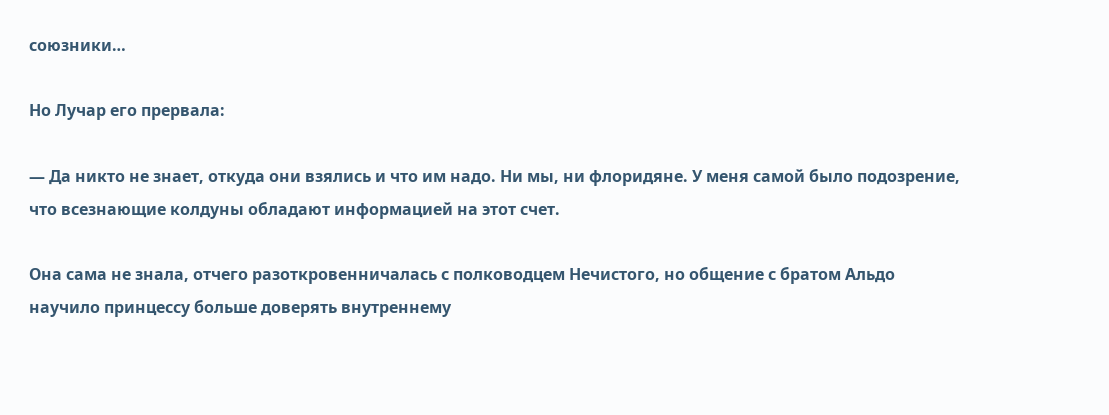союзники…

Но Лучар его прервала:

— Да никто не знает, откуда они взялись и что им надо. Ни мы, ни флоридяне. У меня самой было подозрение, что всезнающие колдуны обладают информацией на этот счет.

Она сама не знала, отчего разоткровенничалась с полководцем Нечистого, но общение с братом Альдо научило принцессу больше доверять внутреннему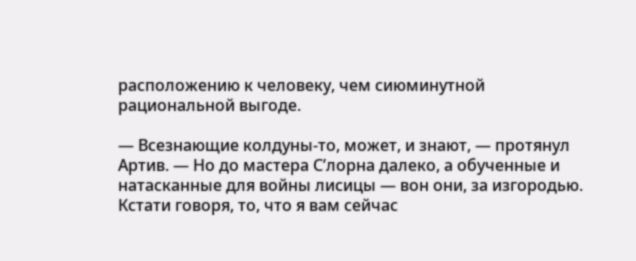расположению к человеку, чем сиюминутной рациональной выгоде.

— Всезнающие колдуны-то, может, и знают, — протянул Артив. — Но до мастера С’лорна далеко, а обученные и натасканные для войны лисицы — вон они, за изгородью. Кстати говоря, то, что я вам сейчас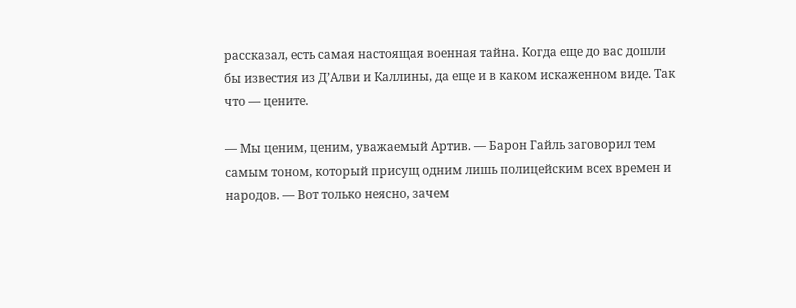рассказал, есть самая настоящая военная тайна. Когда еще до вас дошли бы известия из Д’Алви и Каллины, да еще и в каком искаженном виде. Так что — цените.

— Мы ценим, ценим, уважаемый Артив. — Барон Гайль заговорил тем самым тоном, который присущ одним лишь полицейским всех времен и народов. — Вот только неясно, зачем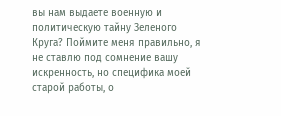вы нам выдаете военную и политическую тайну Зеленого Круга? Поймите меня правильно, я не ставлю под сомнение вашу искренность, но специфика моей старой работы, о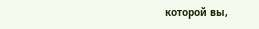которой вы,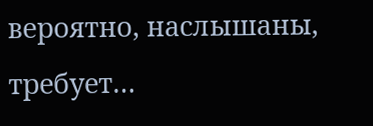вероятно, наслышаны, требует…